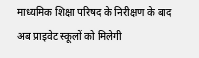माध्यमिक शिक्षा परिषद के निरीक्षण के बाद अब प्राइवेट स्कूलों को मिलेगी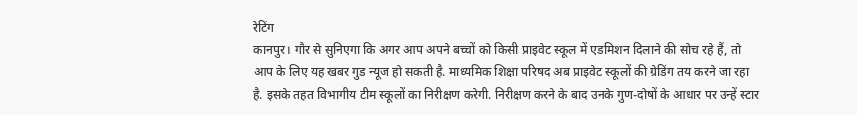रेटिंग
कानपुर। गौर से सुनिएगा कि अगर आप अपने बच्चों को किसी प्राइवेट स्कूल में एडमिशन दिलाने की सोच रहे हैं, तो आप के लिए यह खबर गुड न्यूज हो सकती है. माध्यमिक शिक्षा परिषद अब प्राइवेट स्कूलों की ग्रेडिंग तय करने जा रहा है. इसके तहत विभागीय टीम स्कूलों का निरीक्षण करेगी. निरीक्षण करने के बाद उनके गुण-दोषों के आधार पर उन्हें स्टार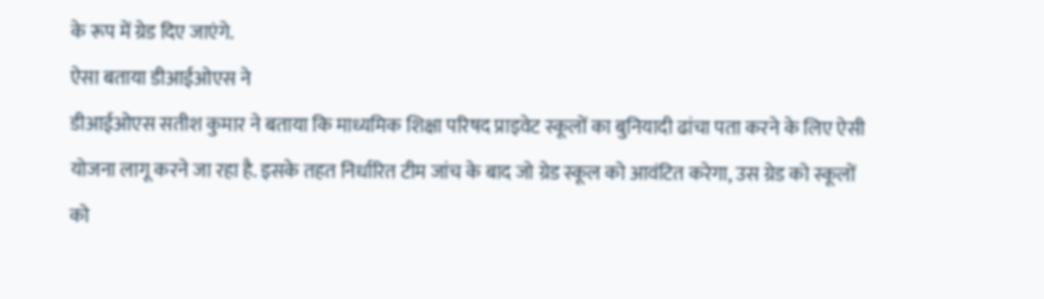के रूप में ग्रेड दिए जाएंगे.
ऐसा बताया डीआईओएस ने
डीआईओएस सतीश कुमार ने बताया कि माध्यमिक शिक्षा परिषद प्राइवेट स्कूलों का बुनियादी ढांचा पता करने के लिए ऐसी योजना लागू करने जा रहा है. इसके तहत निर्धारित टीम जांच के बाद जो ग्रेड स्कूल को आवंटित करेगा, उस ग्रेड को स्कूलों को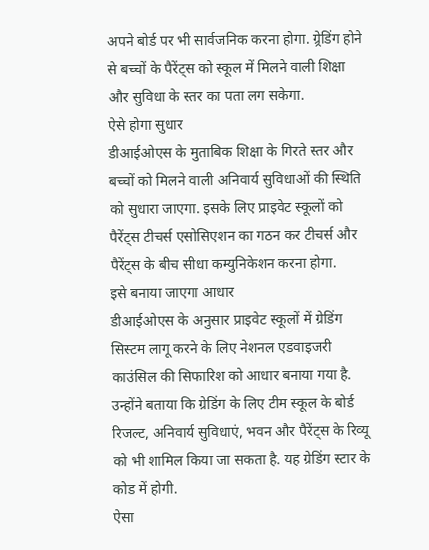अपने बोर्ड पर भी सार्वजनिक करना होगा. ग्र्रेडिंग होने से बच्चों के पैरेंट्स को स्कूल में मिलने वाली शिक्षा और सुविधा के स्तर का पता लग सकेगा.
ऐसे होगा सुधार
डीआईओएस के मुताबिक शिक्षा के गिरते स्तर और बच्चों को मिलने वाली अनिवार्य सुविधाओं की स्थिति को सुधारा जाएगा. इसके लिए प्राइवेट स्कूलों को पैरेंट्स टीचर्स एसोसिएशन का गठन कर टीचर्स और पैरेंट्स के बीच सीधा कम्युनिकेशन करना होगा.
इसे बनाया जाएगा आधार
डीआईओएस के अनुसार प्राइवेट स्कूलों में ग्रेडिंग सिस्टम लागू करने के लिए नेशनल एडवाइजरी काउंसिल की सिफारिश को आधार बनाया गया है. उन्होंने बताया कि ग्रेडिंग के लिए टीम स्कूल के बोर्ड रिजल्ट, अनिवार्य सुविधाएं, भवन और पैरेंट्स के रिव्यू को भी शामिल किया जा सकता है. यह ग्रेडिंग स्टार के कोड में होगी.
ऐसा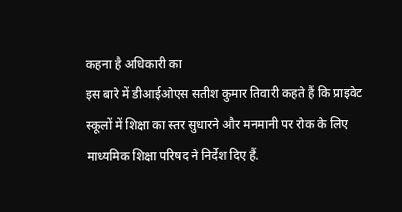कहना है अधिकारी का
इस बारे में डीआईओएस सतीश कुमार तिवारी कहते हैं कि प्राइवेट स्कूलों में शिक्षा का स्तर सुधारने और मनमानी पर रोक के लिए माध्यमिक शिक्षा परिषद ने निर्देश दिए हैं.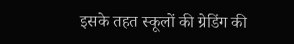इसके तहत स्कूलों की ग्रेडिंग की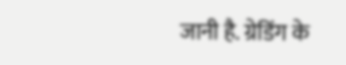जानी है. ग्रेडिंग के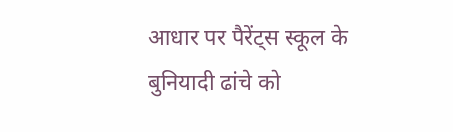आधार पर पैरेंट्स स्कूल के बुनियादी ढांचे को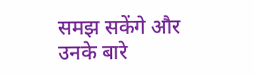समझ सकेंगे और उनके बारे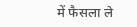में फैसला ले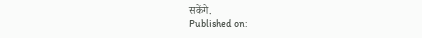सकेंगे.
Published on: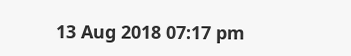13 Aug 2018 07:17 pm